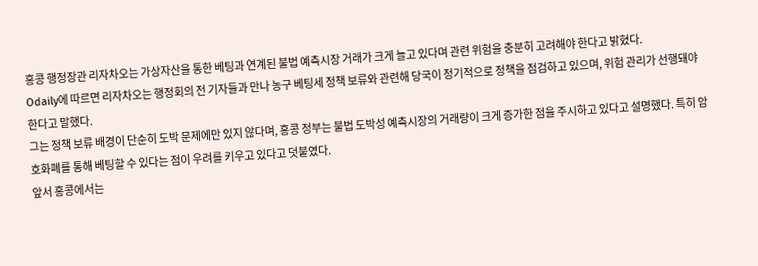홍콩 행정장관 리자차오는 가상자산을 통한 베팅과 연계된 불법 예측시장 거래가 크게 늘고 있다며 관련 위험을 충분히 고려해야 한다고 밝혔다.
Odaily에 따르면 리자차오는 행정회의 전 기자들과 만나 농구 베팅세 정책 보류와 관련해 당국이 정기적으로 정책을 점검하고 있으며, 위험 관리가 선행돼야 한다고 말했다.
그는 정책 보류 배경이 단순히 도박 문제에만 있지 않다며, 홍콩 정부는 불법 도박성 예측시장의 거래량이 크게 증가한 점을 주시하고 있다고 설명했다. 특히 암호화폐를 통해 베팅할 수 있다는 점이 우려를 키우고 있다고 덧붙였다.
앞서 홍콩에서는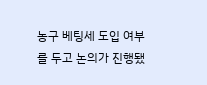농구 베팅세 도입 여부를 두고 논의가 진행됐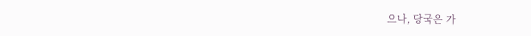으나, 당국은 가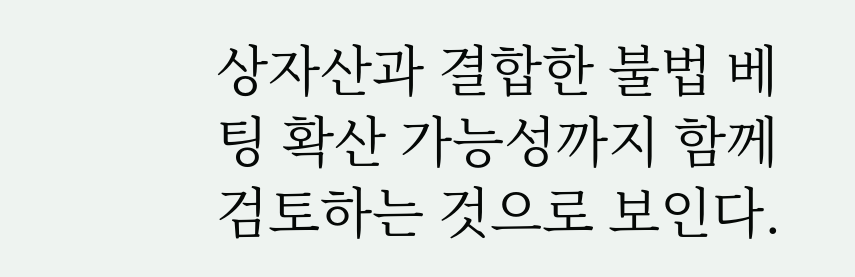상자산과 결합한 불법 베팅 확산 가능성까지 함께 검토하는 것으로 보인다.